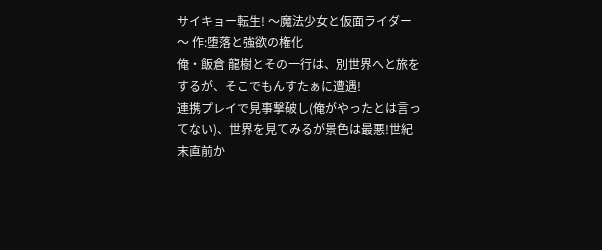サイキョー転生! 〜魔法少女と仮面ライダー〜 作:堕落と強欲の権化
俺・飯倉 龍樹とその一行は、別世界へと旅をするが、そこでもんすたぁに遭遇!
連携プレイで見事撃破し(俺がやったとは言ってない)、世界を見てみるが景色は最悪!世紀末直前か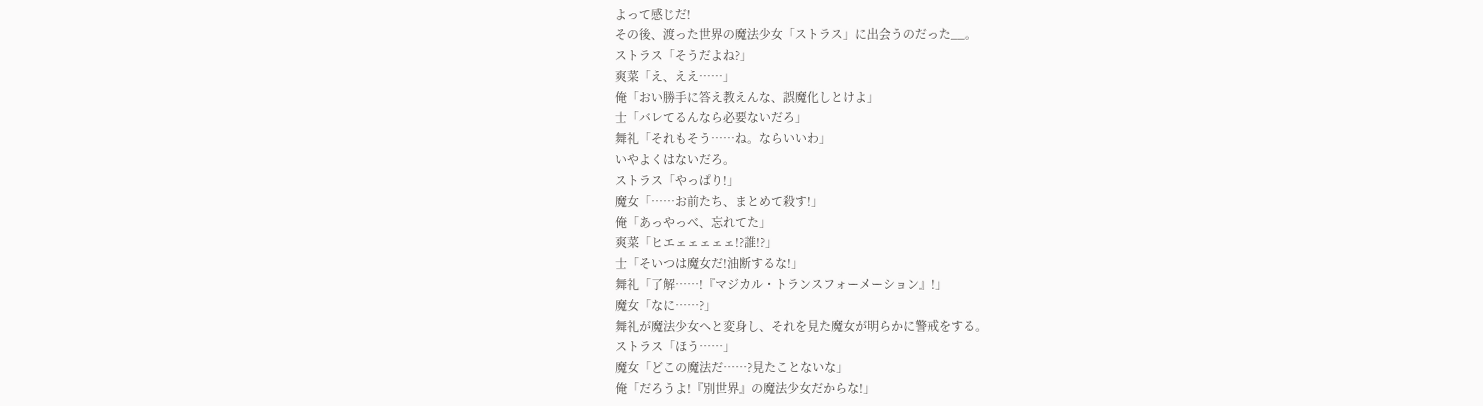よって感じだ!
その後、渡った世界の魔法少女「ストラス」に出会うのだった__。
ストラス「そうだよね?」
爽菜「え、ええ……」
俺「おい勝手に答え教えんな、誤魔化しとけよ」
士「バレてるんなら必要ないだろ」
舞礼「それもそう……ね。ならいいわ」
いやよくはないだろ。
ストラス「やっぱり!」
魔女「……お前たち、まとめて殺す!」
俺「あっやっべ、忘れてた」
爽菜「ヒエェェェェェ!?誰!?」
士「そいつは魔女だ!油断するな!」
舞礼「了解……!『マジカル・トランスフォーメーション』!」
魔女「なに……?」
舞礼が魔法少女へと変身し、それを見た魔女が明らかに警戒をする。
ストラス「ほう……」
魔女「どこの魔法だ……?見たことないな」
俺「だろうよ!『別世界』の魔法少女だからな!」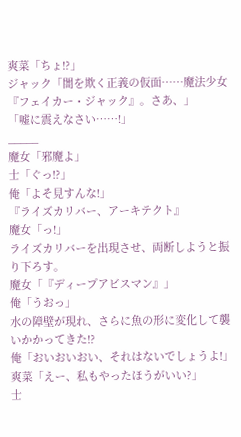爽菜「ちょ!?」
ジャック「闇を欺く正義の仮面……魔法少女『フェイカー・ジャック』。さあ、」
「嘘に震えなさい……!」
_____
魔女「邪魔よ」
士「ぐっ!?」
俺「よそ見すんな!」
『ライズカリバー、アーキテクト』
魔女「っ!」
ライズカリバーを出現させ、両断しようと振り下ろす。
魔女「『ディープアビスマン』」
俺「うおっ」
水の障壁が現れ、さらに魚の形に変化して襲いかかってきた!?
俺「おいおいおい、それはないでしょうよ!」
爽菜「えー、私もやったほうがいい?」
士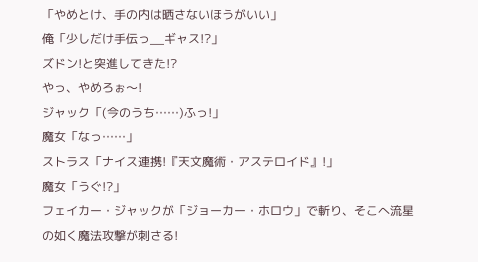「やめとけ、手の内は晒さないほうがいい」
俺「少しだけ手伝っ__ギャス!?」
ズドン!と突進してきた!?
やっ、やめろぉ〜!
ジャック「(今のうち……)ふっ!」
魔女「なっ……」
ストラス「ナイス連携!『天文魔術・アステロイド』!」
魔女「うぐ!?」
フェイカー・ジャックが「ジョーカー・ホロウ」で斬り、そこへ流星の如く魔法攻撃が刺さる!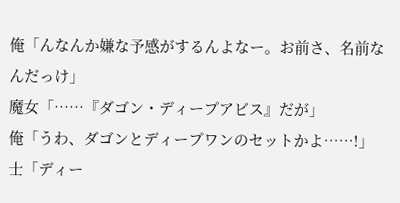俺「んなんか嫌な予感がするんよなー。お前さ、名前なんだっけ」
魔女「……『ダゴン・ディープアビス』だが」
俺「うわ、ダゴンとディープワンのセットかよ……!」
士「ディー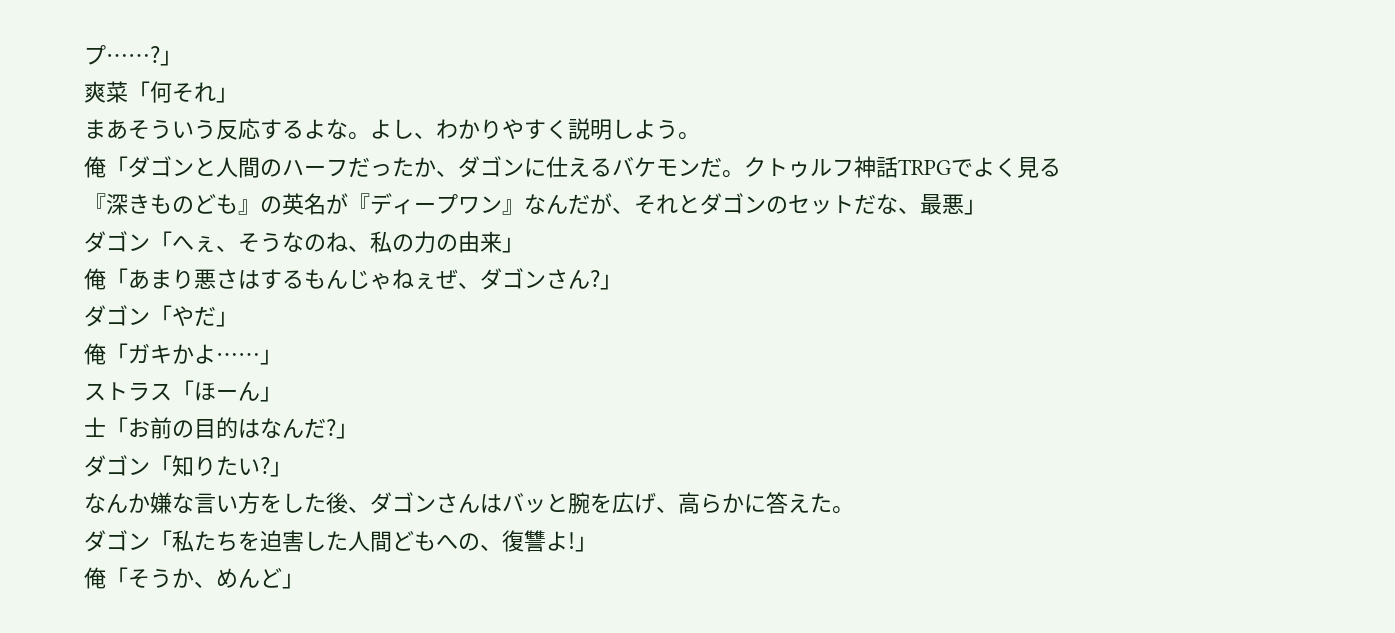プ……?」
爽菜「何それ」
まあそういう反応するよな。よし、わかりやすく説明しよう。
俺「ダゴンと人間のハーフだったか、ダゴンに仕えるバケモンだ。クトゥルフ神話TRPGでよく見る『深きものども』の英名が『ディープワン』なんだが、それとダゴンのセットだな、最悪」
ダゴン「へぇ、そうなのね、私の力の由来」
俺「あまり悪さはするもんじゃねぇぜ、ダゴンさん?」
ダゴン「やだ」
俺「ガキかよ……」
ストラス「ほーん」
士「お前の目的はなんだ?」
ダゴン「知りたい?」
なんか嫌な言い方をした後、ダゴンさんはバッと腕を広げ、高らかに答えた。
ダゴン「私たちを迫害した人間どもへの、復讐よ!」
俺「そうか、めんど」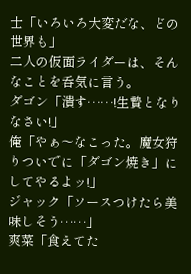士「いろいろ大変だな、どの世界も」
二人の仮面ライダーは、そんなことを呑気に言う。
ダゴン「潰す……!生贄となりなさい!」
俺「やぁ〜なこった。魔女狩りついでに「ダゴン焼き」にしてやるよッ!」
ジャック「ソースつけたら美味しそう……」
爽菜「食えてた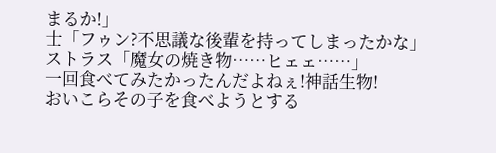まるか!」
士「フゥン?不思議な後輩を持ってしまったかな」
ストラス「魔女の焼き物……ヒェェ……」
一回食べてみたかったんだよねぇ!神話生物!
おいこらその子を食べようとする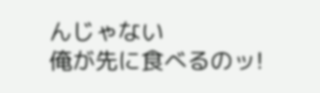んじゃない
俺が先に食べるのッ!